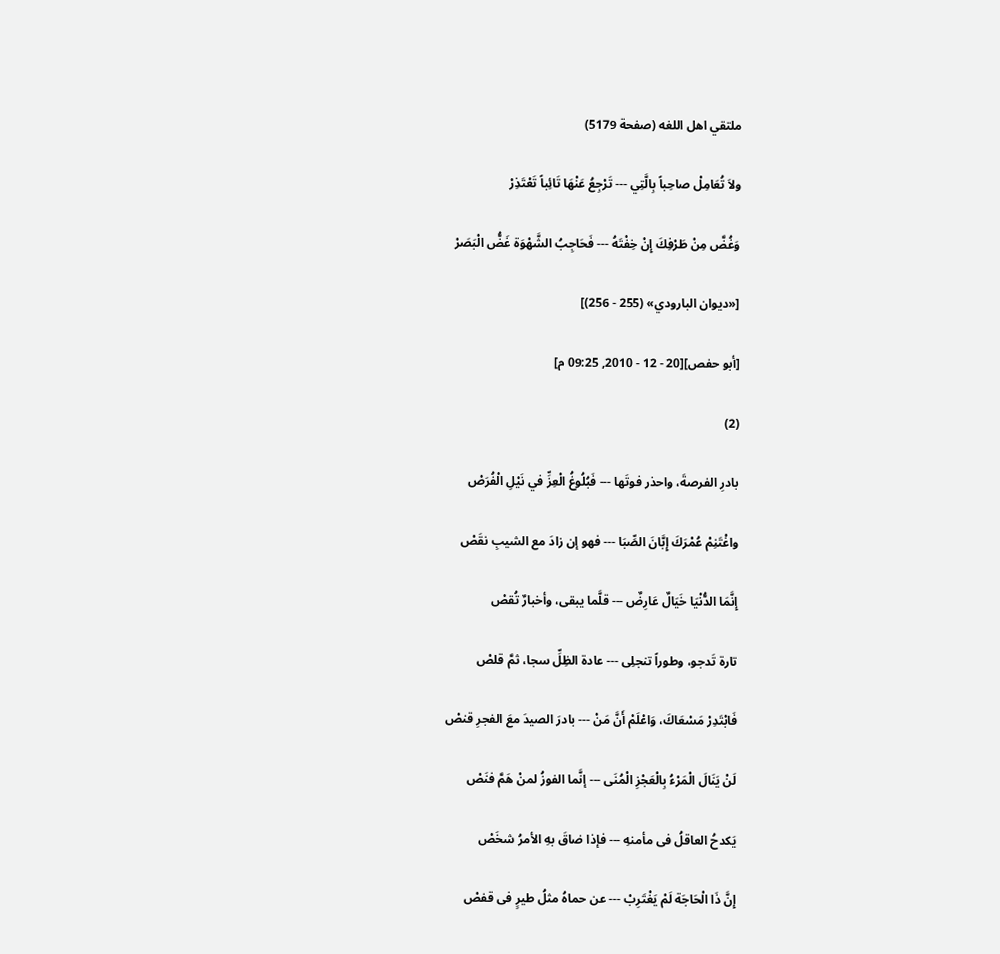ملتقي اهل اللغه (صفحة 5179)

ولاَ تُعَامِلْ صاحِباً بِالَّتِي --- تَرْجِعُ عَنْهَا تَائِباً تَعْتَذِرْ

وَغُضَّ مِنْ طَرْفِكَ إِنْ خِفْتَهُ --- فَحَاجِبُ الشَّهْوَة غَضُّ الْبَصَرْ

[«ديوان البارودي» (255 - 256)]

[أبو حفص][20 - 12 - 2010, 09:25 م]

(2)

بادرِ الفرصةَ، واحذر فوتَها --- فَبُلُوغُ الْعِزِّ في نَيْلِ الْفُرَصْ

واغْتَنِمْ عُمْرَكَ إِبَّانَ الصِّبَا --- فهو إن زادَ مع الشيبِ نقَصْ

إِنَّمَا الدُّنْيَا خَيَالٌ عَارِضٌ --- قلَّما يبقى، وأخبارٌ تُقصْ

تارة تَدجو، وطوراً تنجلِى --- عادة الظِلِّ سجا، ثمَّ قلصْ

فَابْتَدِرْ مَسْعَاكَ، وَاعْلَمْ أَنَّ مَنْ --- بادرَ الصيدَ معَ الفجرِ قنصْ

لَنْ يَنَالَ الْمَرْءُ بِالْعَجْزِ الْمُنَى --- إنَّما الفوزُ لمنْ هَمَّ فنَصْ

يَكدحُ العاقلُ فى مأمنهِ --- فإذا ضاقَ بهِ الأمرُ شخَصْ

إِنَّ ذَا الْحَاجَة لَمْ يَغْتَرِبْ --- عن حماهُ مثلُ طيرٍ فى قفصْ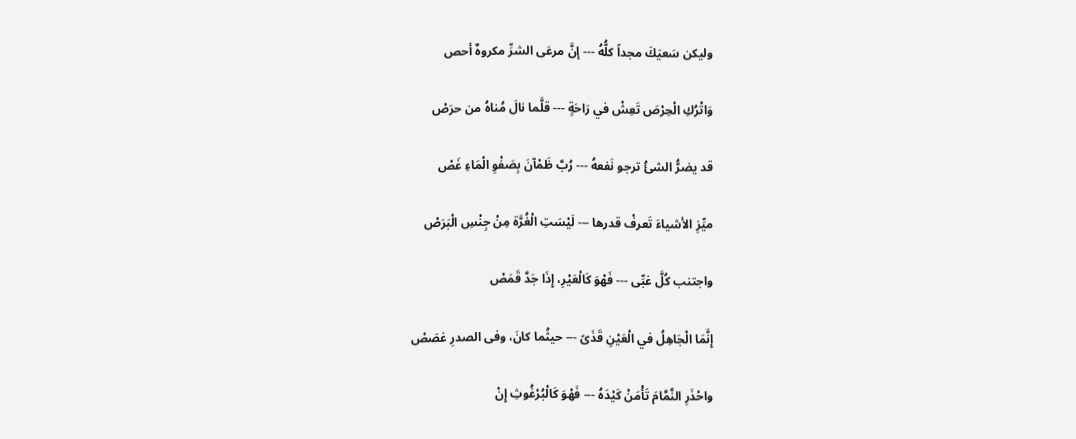وليكن سَعيَكَ مجداً كلُّهُ --- إنَّ مرعَى الشرِّ مكروهٌ أحص

وَاتْرُكِ الْحِرْصَ تَعِشْ في رَاحَةٍ --- قلَّما نالَ مُناهُ من حرَصْ

قد يضرُّ الشئُ ترجو نَفعهُ --- رُبَّ ظَمْآنَ بِصَفْوِ الْمَاءِ غَصْ

ميِّزِ الأشياءَ تَعرفْ قدرها --- لَيْسَتِ الْغُرَّة مِنْ جِنْسِ الْبَرَصْ

واجتنب كُلَّ غبِّى --- فَهْوَ كَالْعَيْرِ، إِذَا جَدَّ قَمَصْ

إِنَّمَا الْجَاهِلُ في الْعَيْنِ قَذَىً --- حيثُما كانَ، وفى الصدرِ غصَصْ

واحْذَرِ النَّمَّامَ تَأْمَنْ كَيْدَهُ --- فَهْوَ كَالْبُرْغُوثِ إِنْ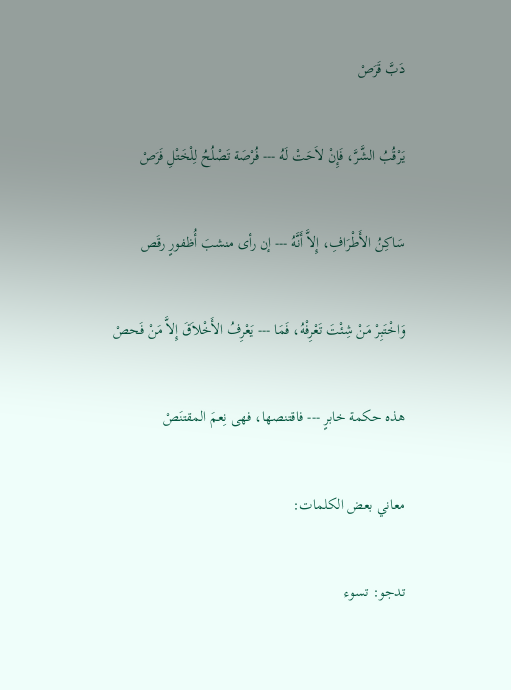دَبَّ قَرَصْ

يَرْقُبُ الشَّرَّ، فَإِنْ لاَحَتْ لَهُ --- فُرْصَة تَصْلُحُ لِلْخَتْلِ فَرَصْ

سَاكِنُ الأَطْرَافِ، إِلاَّ أَنَّهُ --- إن رأى منشبَ أُظفورٍ رقَص

وَاخْتَبِرْ مَنْ شِئْتَ تَعْرِفْهُ، فَمَا --- يَعْرِفُ الأَخْلاَقَ إِلاَّ مَنْ فَحصْ

هذه حكمة خابرٍ --- فاقتنصها، فهى نِعمَ المقتنَصْ

معاني بعض الكلمات:

تدجو: تسوء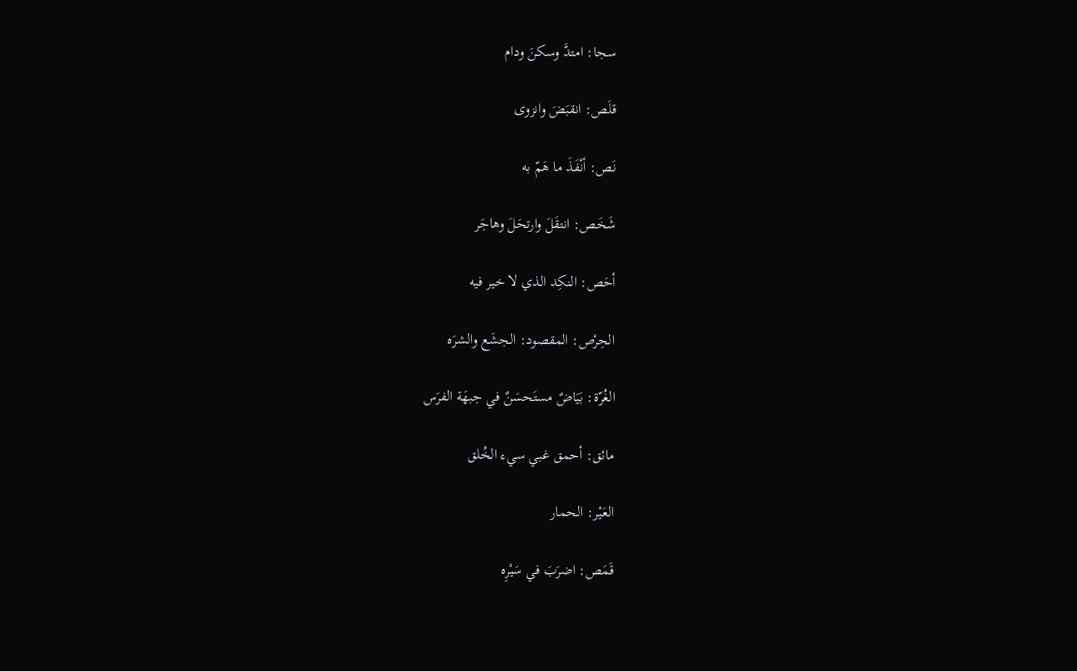سجا: امتدَّ وسكنَ ودام

قلَص: انقبَضَ وانزوى

نَص: أنْفَذَ ما هَمّ به

شَخَص: انتقَلَ وارتحَلَ وهاجَر

أحَص: النكِد الذي لا خير فيه

الحِرْص: المقصود: الجشَع والشرَه

الغُرّة: بَيَاضٌ مستَحسَنٌ في جبهَة الفرَس

مائق: أحمق غبي سيء الخُلق

العَيْر: الحمار

قَمَص: اضرَبَ في سَيْرِه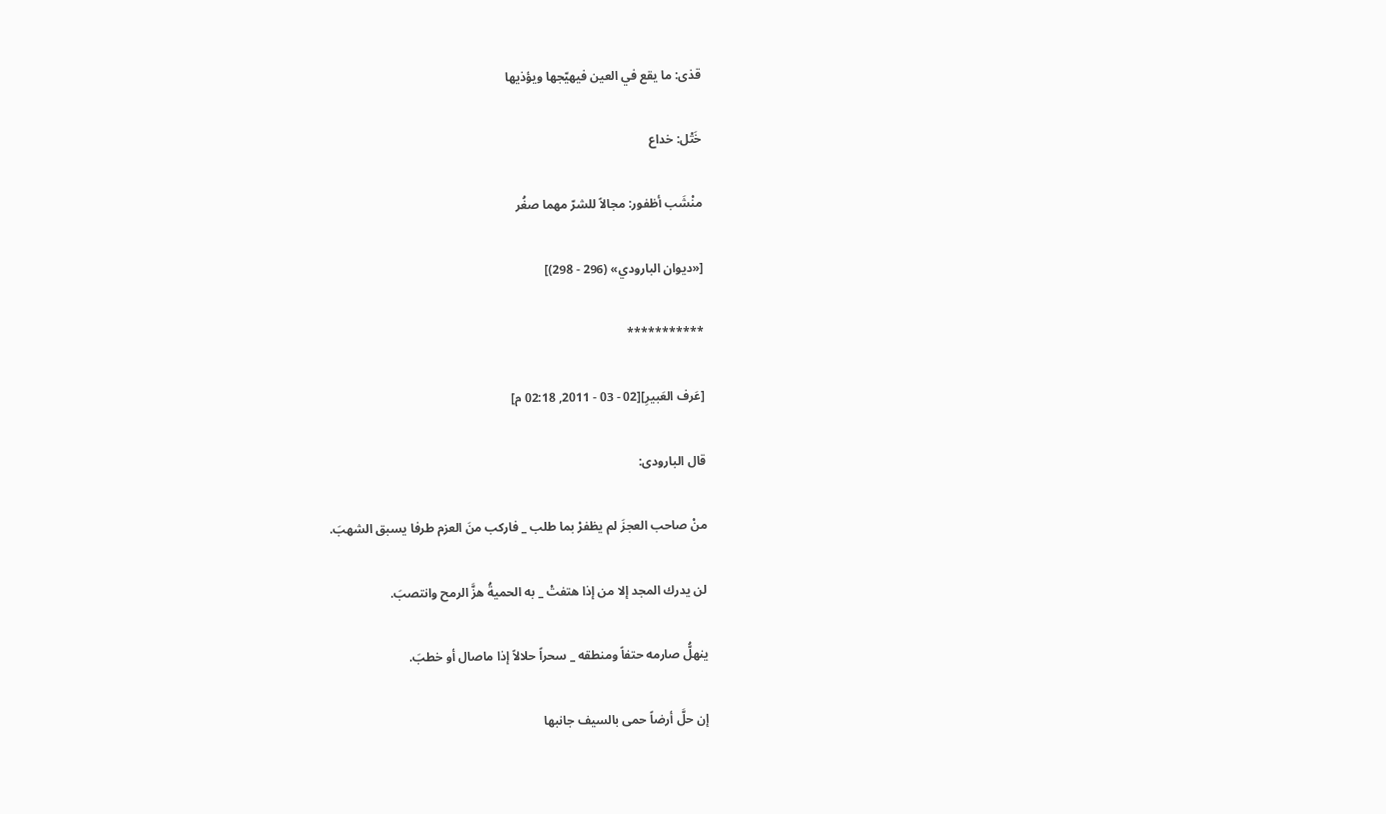قذى: ما يقع في العين فيهيّجها ويؤذيها

خَتْل: خداع

منْشَب أظفور: مجالاً للشرّ مهما صغُر

[«ديوان البارودي» (296 - 298)]

***********

[عَرف العَبيرِ][02 - 03 - 2011, 02:18 م]

قال البارودى:

منْ صاحب العجزَ لم يظفرْ بما طلب _ فاركب منَ العزم طرفا يسبق الشهبَ.

لن يدرك المجد إلا من إذا هتفتْ _ به الحميةُ هزَّ الرمح وانتصبَ.

ينهلُّ صارمه حتفاً ومنطقه _ سحراً حلالاً إذا ماصال أو خطبَ.

إن حلَّ أرضاً حمى بالسيف جانبها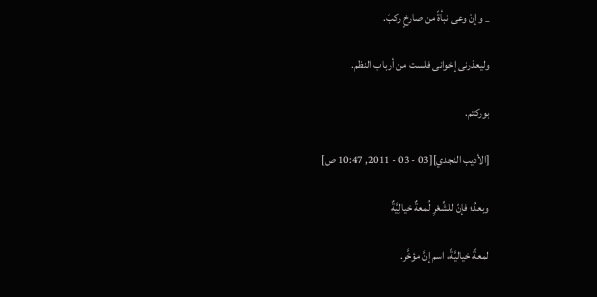_ وإنْ وعى نبأةً من صارخٍ ركبَ.

وليعذرنى إخوانى فلست من أرباب النظم.

بوركتم.

[الأديب النجدي][03 - 03 - 2011, 10:47 ص]

وبعدُ؛ فإنّ للشِّعْرِ لُمعةٌ خيالِيَّةٌ

لمعةً خياليَّةً، اسم إنَّ مؤخَّر.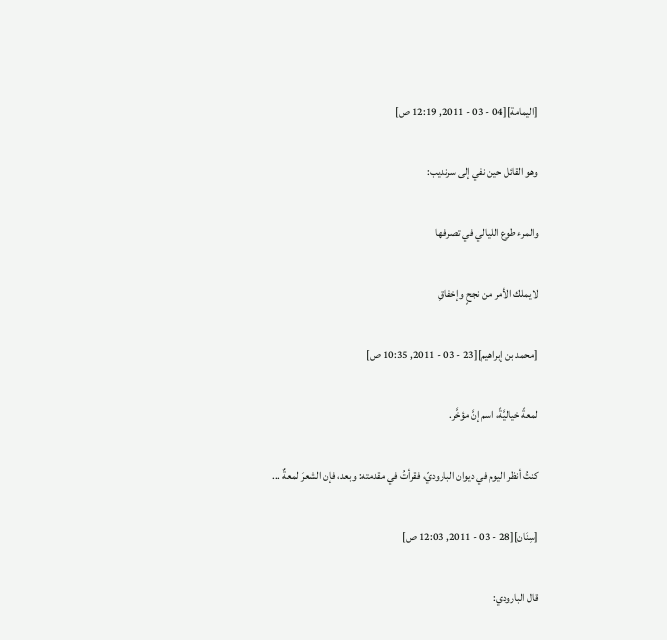[اليمامة][04 - 03 - 2011, 12:19 ص]

وهو القائل حين نفي إلى سرنديب:

والمرء طوع الليالي في تصرفها

لايملك الأمر من نجحٍ وإخفاقِ

[محمد بن إبراهيم][23 - 03 - 2011, 10:35 ص]

لمعةً خياليَّةً، اسم إنَّ مؤخَّر.

كنتُ أنظر اليوم في ديوان الباروديّ، فقرأتُ في مقدمته: وبعد، فإن الشعرَ لمعةٌ ...

[سِنَان][28 - 03 - 2011, 12:03 ص]

قال البارودي: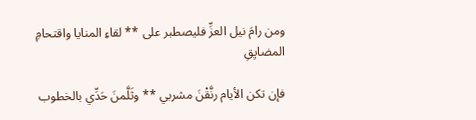ومن رامَ نيل العزِّ فليصطبر على ** لقاءِ المنايا واقتحامِ المضايِقِ

فإن تكن الأيام رنَّقْنَ مشربي ** وثَلَّمنَ حَدِّي بالخطوب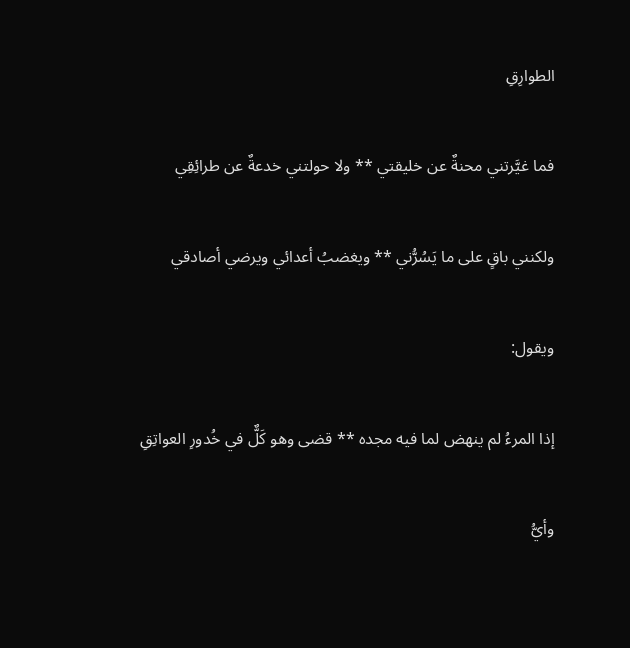الطوارِقِ

فما غيَّرتني محنةٌ عن خليقتي ** ولا حولتني خدعةٌ عن طرائِقِي

ولكنني باقٍ على ما يَسُرُّني ** ويغضبُ أعدائي ويرضي أصادقي

ويقول:

إذا المرءُ لم ينهض لما فيه مجده ** قضى وهو كَلٌّ في خُدورِ العواتِقِ

وأيُّ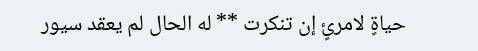حياةٍ لامرئٍ إن تنكرت ** له الحال لم يعقد سيور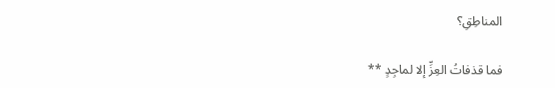المناطِقِ؟

فما قذفاتُ العِزِّ إلا لماجِدٍ **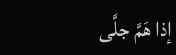إذا هَمَّ جلَّى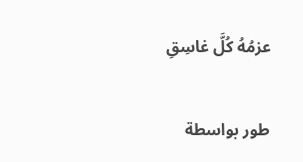عزمُهُ كُلَّ غاسِقِ

طور بواسطة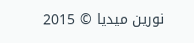نورين ميديا © 2015